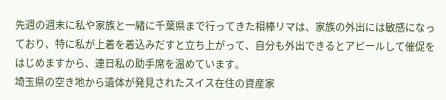先週の週末に私や家族と一緒に千葉県まで行ってきた相棒リマは、家族の外出には敏感になっており、特に私が上着を着込みだすと立ち上がって、自分も外出できるとアピールして催促をはじめますから、連日私の助手席を温めています。
埼玉県の空き地から遺体が発見されたスイス在住の資産家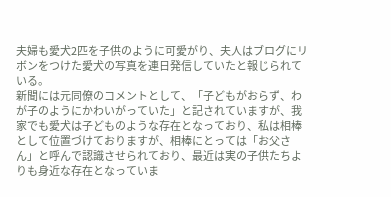夫婦も愛犬2匹を子供のように可愛がり、夫人はブログにリボンをつけた愛犬の写真を連日発信していたと報じられている。
新聞には元同僚のコメントとして、「子どもがおらず、わが子のようにかわいがっていた」と記されていますが、我家でも愛犬は子どものような存在となっており、私は相棒として位置づけておりますが、相棒にとっては「お父さん」と呼んで認識させられており、最近は実の子供たちよりも身近な存在となっていま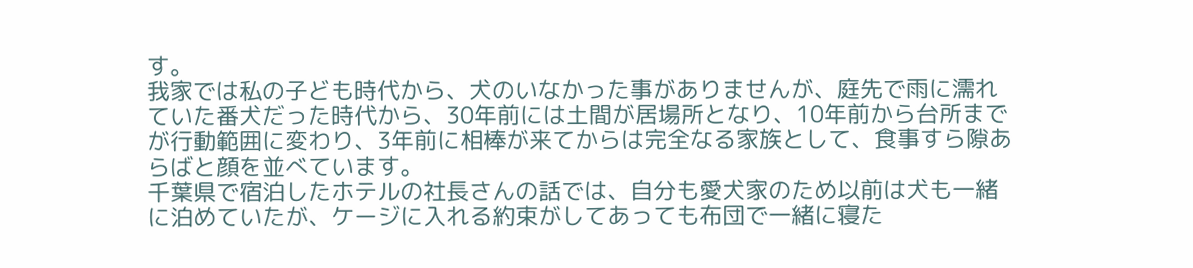す。
我家では私の子ども時代から、犬のいなかった事がありませんが、庭先で雨に濡れていた番犬だった時代から、30年前には土間が居場所となり、10年前から台所までが行動範囲に変わり、3年前に相棒が来てからは完全なる家族として、食事すら隙あらばと顔を並べています。
千葉県で宿泊したホテルの社長さんの話では、自分も愛犬家のため以前は犬も一緒に泊めていたが、ケージに入れる約束がしてあっても布団で一緒に寝た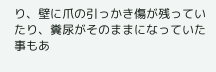り、壁に爪の引っかき傷が残っていたり、糞尿がそのままになっていた事もあ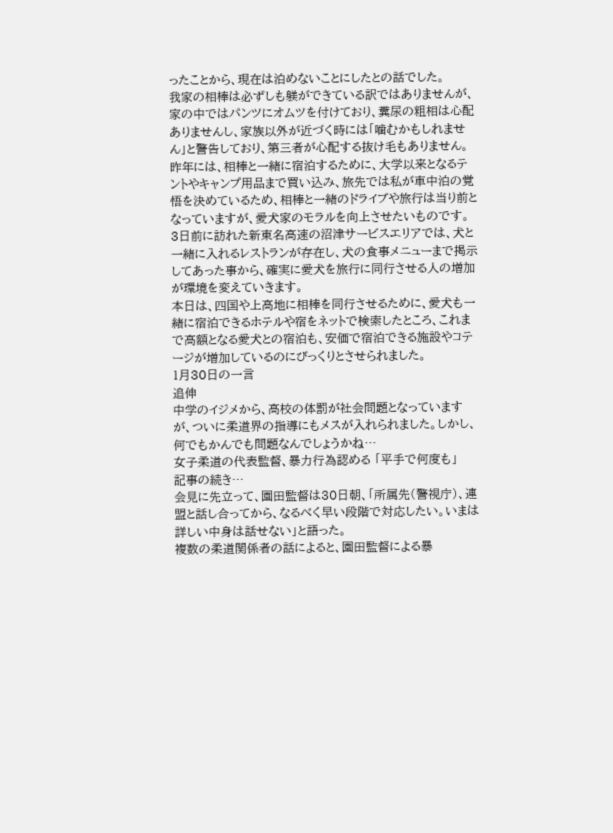ったことから、現在は泊めないことにしたとの話でした。
我家の相棒は必ずしも躾ができている訳ではありませんが、家の中ではパンツにオムツを付けており、糞尿の粗相は心配ありませんし、家族以外が近づく時には「噛むかもしれません」と警告しており、第三者が心配する抜け毛もありません。
昨年には、相棒と一緒に宿泊するために、大学以来となるテントやキャンプ用品まで買い込み、旅先では私が車中泊の覚悟を決めているため、相棒と一緒のドライブや旅行は当り前となっていますが、愛犬家のモラルを向上させたいものです。
3日前に訪れた新東名高速の沼津サービスエリアでは、犬と一緒に入れるレストランが存在し、犬の食事メニューまで掲示してあった事から、確実に愛犬を旅行に同行させる人の増加が環境を変えていきます。
本日は、四国や上高地に相棒を同行させるために、愛犬も一緒に宿泊できるホテルや宿をネットで検索したところ、これまで高額となる愛犬との宿泊も、安価で宿泊できる施設やコテージが増加しているのにびっくりとさせられました。
1月30日の一言
追伸
中学のイジメから、高校の体罰が社会問題となっていますが、ついに柔道界の指導にもメスが入れられました。しかし、何でもかんでも問題なんでしょうかね…
女子柔道の代表監督、暴力行為認める 「平手で何度も」
記事の続き…
会見に先立って、園田監督は30日朝、「所属先(警視庁)、連盟と話し合ってから、なるべく早い段階で対応したい。いまは詳しい中身は話せない」と語った。
複数の柔道関係者の話によると、園田監督による暴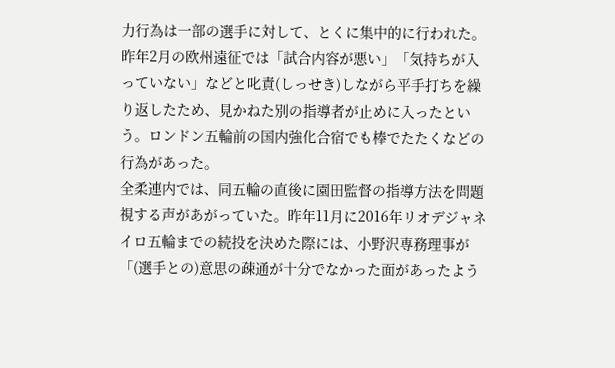力行為は一部の選手に対して、とくに集中的に行われた。昨年2月の欧州遠征では「試合内容が悪い」「気持ちが入っていない」などと叱責(しっせき)しながら平手打ちを繰り返したため、見かねた別の指導者が止めに入ったという。ロンドン五輪前の国内強化合宿でも棒でたたくなどの行為があった。
全柔連内では、同五輪の直後に園田監督の指導方法を問題視する声があがっていた。昨年11月に2016年リオデジャネイロ五輪までの続投を決めた際には、小野沢専務理事が「(選手との)意思の疎通が十分でなかった面があったよう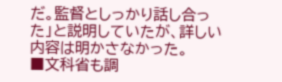だ。監督としっかり話し合った」と説明していたが、詳しい内容は明かさなかった。
■文科省も調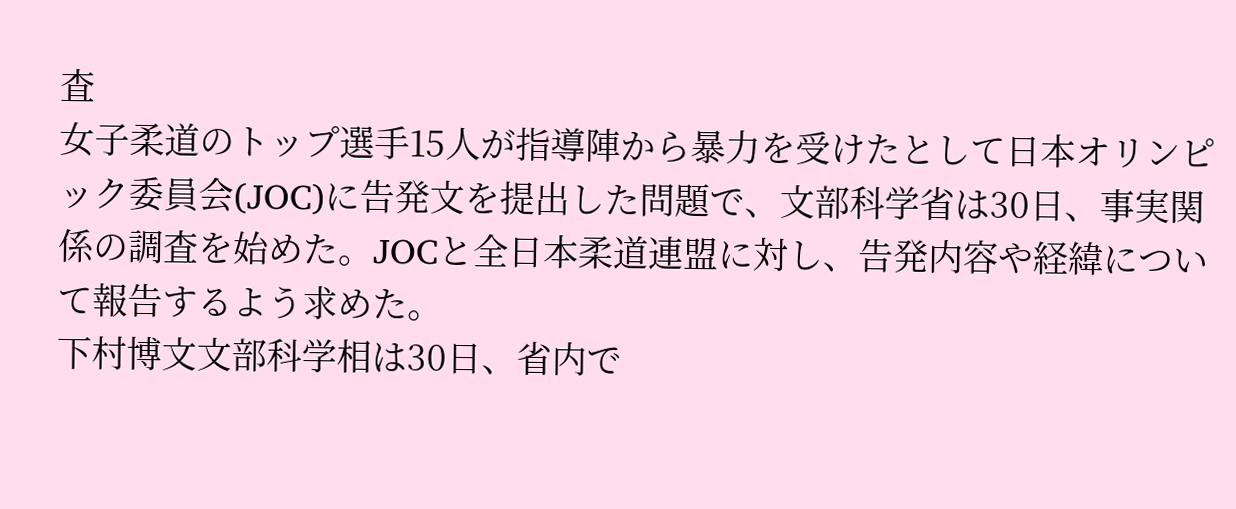査
女子柔道のトップ選手15人が指導陣から暴力を受けたとして日本オリンピック委員会(JOC)に告発文を提出した問題で、文部科学省は30日、事実関係の調査を始めた。JOCと全日本柔道連盟に対し、告発内容や経緯について報告するよう求めた。
下村博文文部科学相は30日、省内で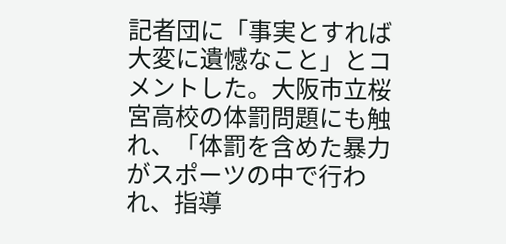記者団に「事実とすれば大変に遺憾なこと」とコメントした。大阪市立桜宮高校の体罰問題にも触れ、「体罰を含めた暴力がスポーツの中で行われ、指導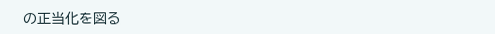の正当化を図る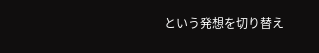という発想を切り替え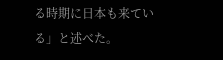る時期に日本も来ている」と述べた。